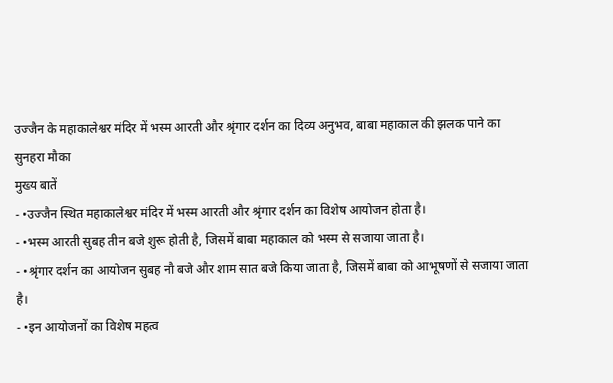उज्जैन के महाकालेश्वर मंदिर में भस्म आरती और श्रृंगार दर्शन का दिव्य अनुभव, बाबा महाकाल की झलक पाने का सुनहरा मौका
मुख्य बातें
- •उज्जैन स्थित महाकालेश्वर मंदिर में भस्म आरती और श्रृंगार दर्शन का विशेष आयोजन होता है।
- •भस्म आरती सुबह तीन बजे शुरू होती है, जिसमें बाबा महाकाल को भस्म से सजाया जाता है।
- •श्रृंगार दर्शन का आयोजन सुबह नौ बजे और शाम सात बजे किया जाता है, जिसमें बाबा को आभूषणों से सजाया जाता है।
- •इन आयोजनों का विशेष महत्व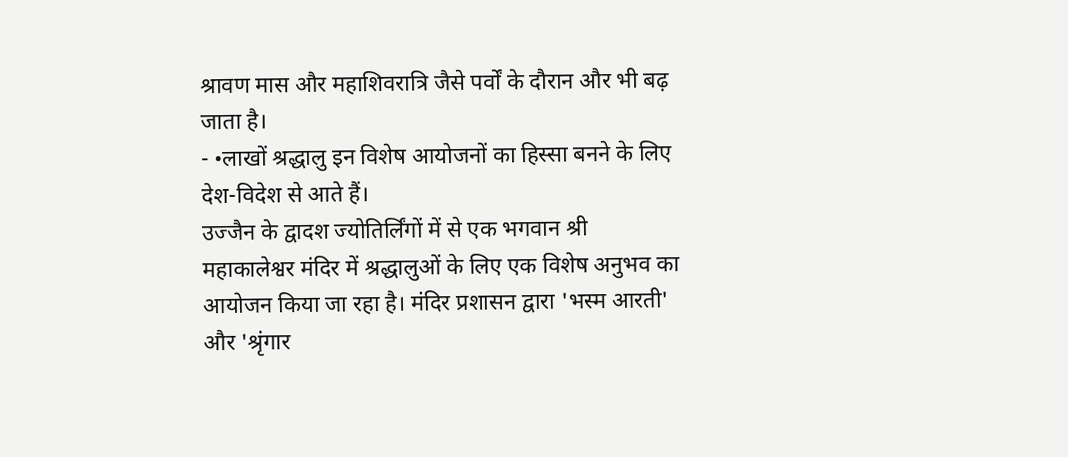श्रावण मास और महाशिवरात्रि जैसे पर्वों के दौरान और भी बढ़ जाता है।
- •लाखों श्रद्धालु इन विशेष आयोजनों का हिस्सा बनने के लिए देश-विदेश से आते हैं।
उज्जैन के द्वादश ज्योतिर्लिंगों में से एक भगवान श्री महाकालेश्वर मंदिर में श्रद्धालुओं के लिए एक विशेष अनुभव का आयोजन किया जा रहा है। मंदिर प्रशासन द्वारा 'भस्म आरती' और 'श्रृंगार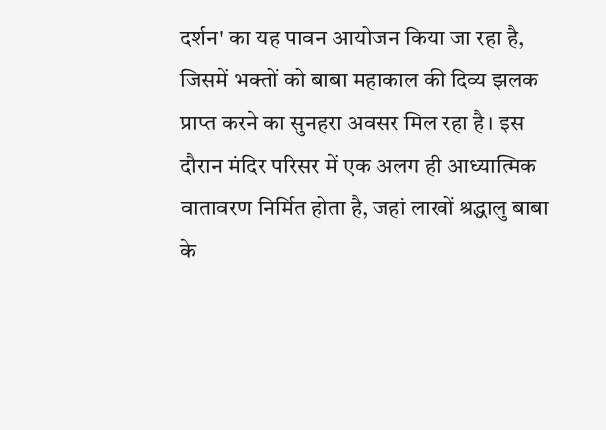दर्शन' का यह पावन आयोजन किया जा रहा है, जिसमें भक्तों को बाबा महाकाल की दिव्य झलक प्राप्त करने का सुनहरा अवसर मिल रहा है। इस दौरान मंदिर परिसर में एक अलग ही आध्यात्मिक वातावरण निर्मित होता है, जहां लाखों श्रद्धालु बाबा के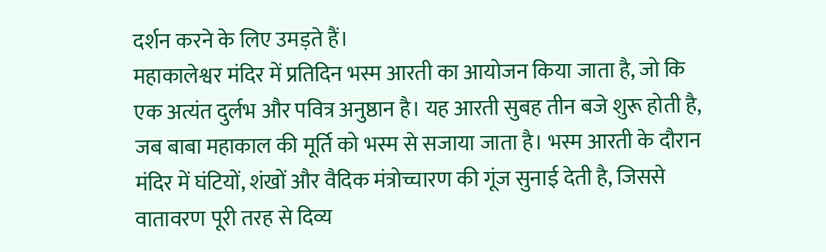दर्शन करने के लिए उमड़ते हैं।
महाकालेश्वर मंदिर में प्रतिदिन भस्म आरती का आयोजन किया जाता है, जो कि एक अत्यंत दुर्लभ और पवित्र अनुष्ठान है। यह आरती सुबह तीन बजे शुरू होती है, जब बाबा महाकाल की मूर्ति को भस्म से सजाया जाता है। भस्म आरती के दौरान मंदिर में घंटियों, शंखों और वैदिक मंत्रोच्चारण की गूंज सुनाई देती है, जिससे वातावरण पूरी तरह से दिव्य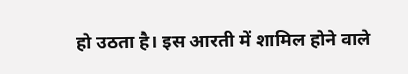हो उठता है। इस आरती में शामिल होने वाले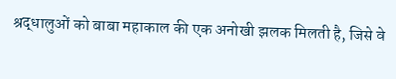श्रद्धालुओं को बाबा महाकाल की एक अनोखी झलक मिलती है, जिसे वे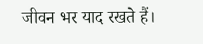जीवन भर याद रखते हैं।